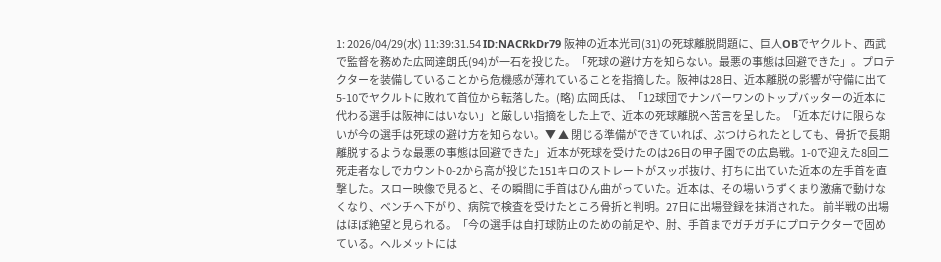1: 2026/04/29(水) 11:39:31.54 ID:NACRkDr79 阪神の近本光司(31)の死球離脱問題に、巨人OBでヤクルト、西武で監督を務めた広岡達朗氏(94)が一石を投じた。「死球の避け方を知らない。最悪の事態は回避できた」。プロテクターを装備していることから危機感が薄れていることを指摘した。阪神は28日、近本離脱の影響が守備に出て5-10でヤクルトに敗れて首位から転落した。(略) 広岡氏は、「12球団でナンバーワンのトップバッターの近本に代わる選手は阪神にはいない」と厳しい指摘をした上で、近本の死球離脱へ苦言を呈した。「近本だけに限らないが今の選手は死球の避け方を知らない。▼ ▲ 閉じる準備ができていれば、ぶつけられたとしても、骨折で長期離脱するような最悪の事態は回避できた」 近本が死球を受けたのは26日の甲子園での広島戦。1-0で迎えた8回二死走者なしでカウント0-2から高が投じた151キロのストレートがスッポ抜け、打ちに出ていた近本の左手首を直撃した。スロー映像で見ると、その瞬間に手首はひん曲がっていた。近本は、その場いうずくまり激痛で動けなくなり、ベンチへ下がり、病院で検査を受けたところ骨折と判明。27日に出場登録を抹消された。 前半戦の出場はほぼ絶望と見られる。「今の選手は自打球防止のための前足や、肘、手首までガチガチにプロテクターで固めている。ヘルメットには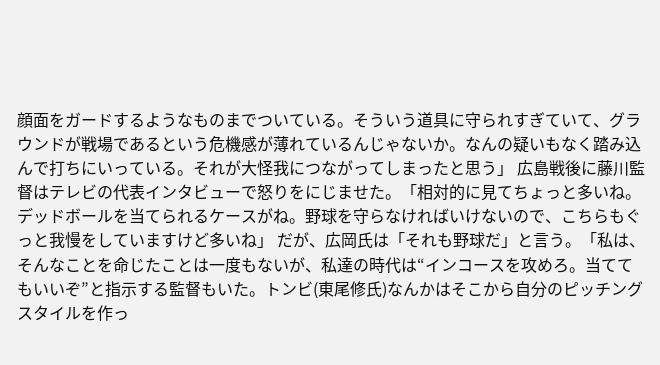顔面をガードするようなものまでついている。そういう道具に守られすぎていて、グラウンドが戦場であるという危機感が薄れているんじゃないか。なんの疑いもなく踏み込んで打ちにいっている。それが大怪我につながってしまったと思う」 広島戦後に藤川監督はテレビの代表インタビューで怒りをにじませた。「相対的に見てちょっと多いね。デッドボールを当てられるケースがね。野球を守らなければいけないので、こちらもぐっと我慢をしていますけど多いね」 だが、広岡氏は「それも野球だ」と言う。「私は、そんなことを命じたことは一度もないが、私達の時代は“インコースを攻めろ。当ててもいいぞ”と指示する監督もいた。トンビ(東尾修氏)なんかはそこから自分のピッチングスタイルを作っ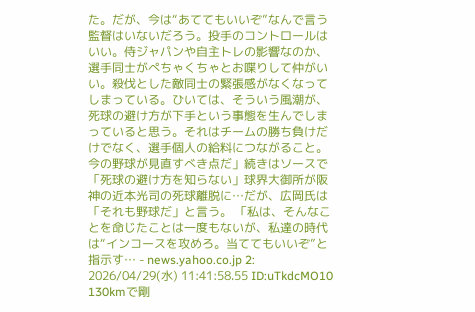た。だが、今は“あててもいいぞ”なんで言う監督はいないだろう。投手のコントロールはいい。侍ジャパンや自主トレの影響なのか、選手同士がぺちゃくちゃとお喋りして仲がいい。殺伐とした敵同士の緊張感がなくなってしまっている。ひいては、そういう風潮が、死球の避け方が下手という事態を生んでしまっていると思う。それはチームの勝ち負けだけでなく、選手個人の給料につながること。今の野球が見直すべき点だ」続きはソースで 「死球の避け方を知らない」球界大御所が阪神の近本光司の死球離脱に…だが、広岡氏は「それも野球だ」と言う。 「私は、そんなことを命じたことは一度もないが、私達の時代は“インコースを攻めろ。当ててもいいぞ”と指示す… - news.yahoo.co.jp 2: 2026/04/29(水) 11:41:58.55 ID:uTkdcMO10 130kmで剛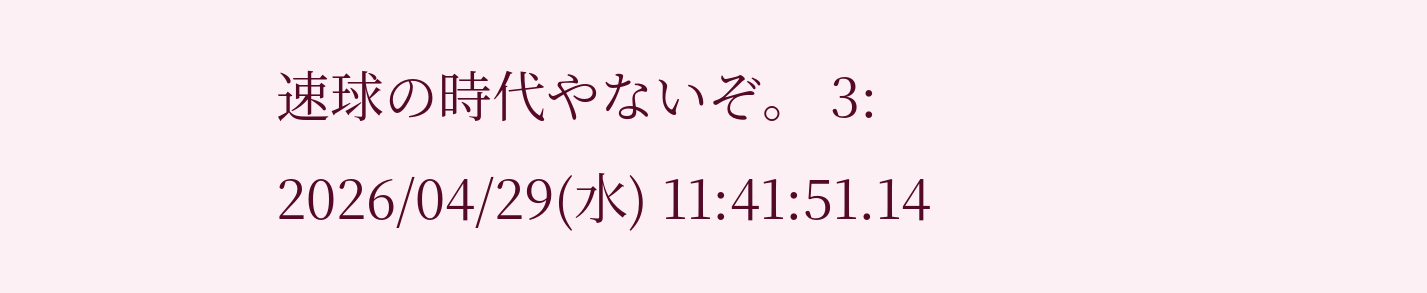速球の時代やないぞ。 3: 2026/04/29(水) 11:41:51.14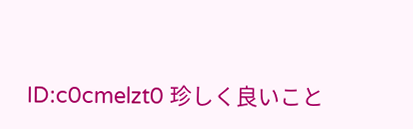ID:c0cmelzt0 珍しく良いこと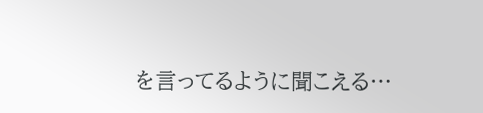を言ってるように聞こえる…